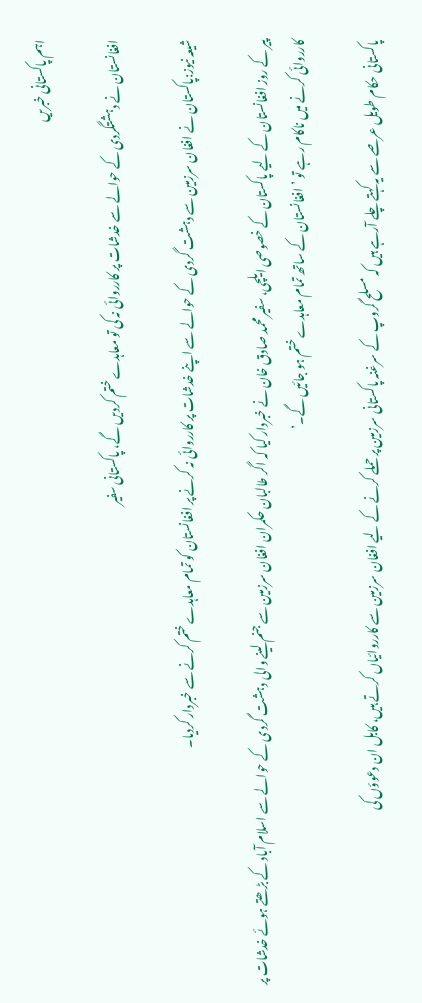اہم پاکستانی خبریں

افغانستان نے دہشتگردی کے حوالے سے خدشات پر کارروائی نہ کی تو معاہدے ختم کردیں گے، پاکستانی سفیر

شیعہ نیوز:پاکستان نے افغان سرزمین سے دہشت گردی کے حوالے سے اپنے خدشات پر کارروائی نہ کرنے پر افغانستان کو تمام معاہدے ختم کرنے سے خبردار کردیا۔

پیر کے روز افغانستان کے لیے پاکستان کے خصوصی ایلچی، سفیر محمد صادق خان نے خبردار کیا کہ اگر طالبان حکمران افغان سرزمین سے جنم لینے والی دہشت گردی کے حوالے سے اسلام آباد کے بڑھتے ہوئے خدشات پر کارروائی کرنے میں ناکام رہے تو ’ افغانستان کے ساتھ تمام معاہدے ختم ہو جائیں گے۔’

پاکستانی حکام طویل عرصے سے یہ کہتے چلے آرہے ہیں کہ مسلح گروپ کے سرغنہ پاکستانی سرزمین پر حملے کرنے کے لیے افغان سرزمین سے کارروائیاں کرتے ہیں، کابل ان دعوؤں کی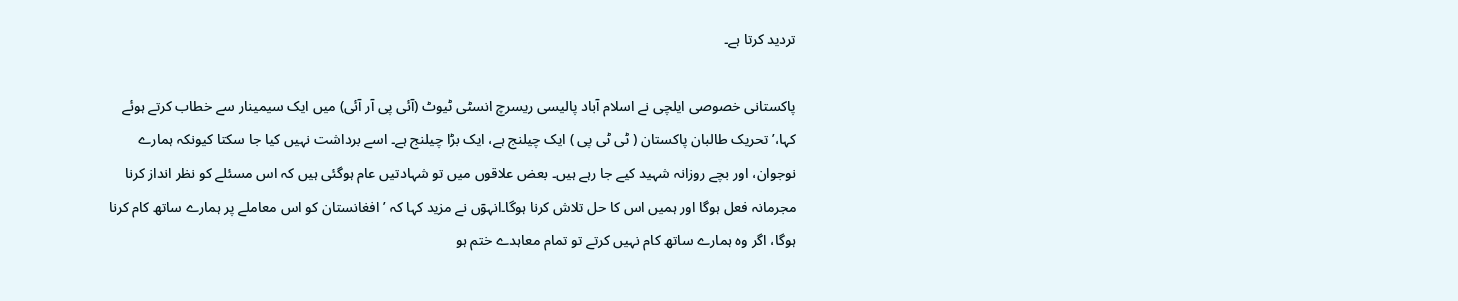تردید کرتا ہے۔

پاکستانی خصوصی ایلچی نے اسلام آباد پالیسی ریسرچ انسٹی ٹیوٹ (آئی پی آر آئی) میں ایک سیمینار سے خطاب کرتے ہوئے کہا،’ تحریک طالبان پاکستان ( ٹی ٹی پی ) ایک چیلنج ہے، ایک بڑا چیلنج ہے۔ اسے برداشت نہیں کیا جا سکتا کیونکہ ہمارے نوجوان، اور بچے روزانہ شہید کیے جا رہے ہیں۔ بعض علاقوں میں تو شہادتیں عام ہوگئی ہیں کہ اس مسئلے کو نظر انداز کرنا مجرمانہ فعل ہوگا اور ہمیں اس کا حل تلاش کرنا ہوگا۔انہوٓں نے مزید کہا کہ ’ افغانستان کو اس معاملے پر ہمارے ساتھ کام کرنا ہوگا، اگر وہ ہمارے ساتھ کام نہیں کرتے تو تمام معاہدے ختم ہو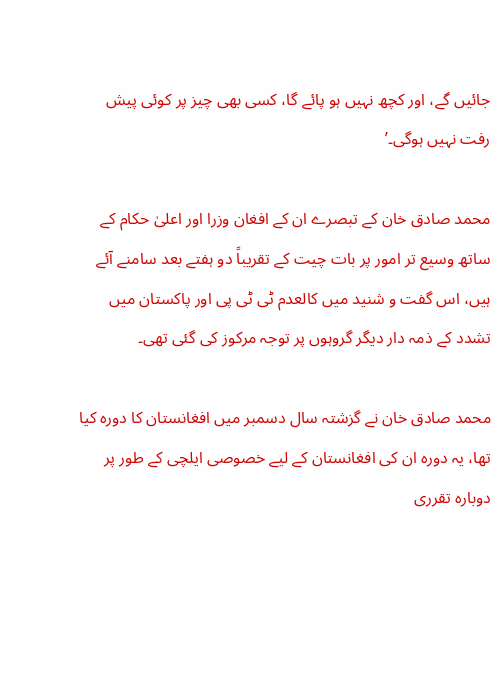جائیں گے، اور کچھ نہیں ہو پائے گا، کسی بھی چیز پر کوئی پیش رفت نہیں ہوگی۔’

محمد صادق خان کے تبصرے ان کے افغان وزرا اور اعلیٰ حکام کے ساتھ وسیع تر امور پر بات چیت کے تقریباً دو ہفتے بعد سامنے آئے ہیں، اس گفت و شنید میں کالعدم ٹی ٹی پی اور پاکستان میں تشدد کے ذمہ دار دیگر گروہوں پر توجہ مرکوز کی گئی تھی۔

محمد صادق خان نے گزشتہ سال دسمبر میں افغانستان کا دورہ کیا تھا، یہ دورہ ان کی افغانستان کے لیے خصوصی ایلچی کے طور پر دوبارہ تقرری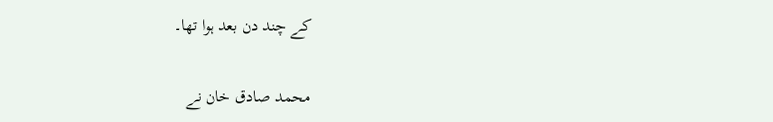کے چند دن بعد ہوا تھا۔

محمد صادق خان نے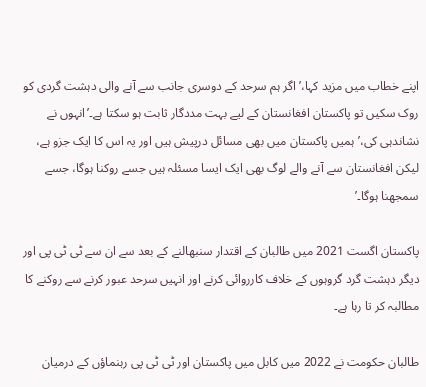اپنے خطاب میں مزید کہا،’ اگر ہم سرحد کے دوسری جانب سے آنے والی دہشت گردی کو روک سکیں تو پاکستان افغانستان کے لیے بہت مددگار ثابت ہو سکتا ہے۔’انہوں نے نشاندہی کی،’ ہمیں پاکستان میں بھی مسائل درپیش ہیں اور یہ اس کا ایک جزو ہے، لیکن افغانستان سے آنے والے لوگ بھی ایک ایسا مسئلہ ہیں جسے روکنا ہوگا، جسے سمجھنا ہوگا۔’

پاکستان اگست 2021 میں طالبان کے اقتدار سنبھالنے کے بعد سے ان سے ٹی ٹی پی اور دیگر دہشت گرد گروہوں کے خلاف کارروائی کرنے اور انہیں سرحد عبور کرنے سے روکنے کا مطالبہ کر تا رہا ہے۔

طالبان حکومت نے 2022 میں کابل میں پاکستان اور ٹی ٹی پی رہنماؤں کے درمیان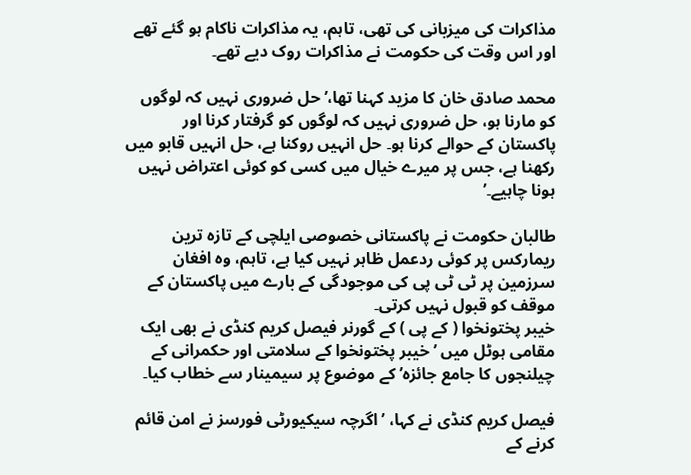مذاکرات کی میزبانی کی تھی، تاہم، یہ مذاکرات ناکام ہو گئے تھے اور اس وقت کی حکومت نے مذاکرات روک دیے تھے۔

محمد صادق خان کا مزید کہنا تھا،’ حل ضروری نہیں کہ لوگوں کو مارنا ہو، حل ضروری نہیں کہ لوگوں کو گرفتار کرنا اور پاکستان کے حوالے کرنا ہو۔ حل انہیں روکنا ہے، حل انہیں قابو میں رکھنا ہے، جس پر میرے خیال میں کسی کو کوئی اعتراض نہیں ہونا چاہیے۔’

طالبان حکومت نے پاکستانی خصوصی ایلچی کے تازہ ترین ریمارکس پر کوئی ردعمل ظاہر نہیں کیا ہے، تاہم، وہ افغان سرزمین پر ٹی ٹی پی کی موجودگی کے بارے میں پاکستان کے موقف کو قبول نہیں کرتی۔
خیبر پختونخوا ( کے پی ) کے گورنر فیصل کریم کنڈی نے بھی ایک مقامی ہوٹل میں ’ خیبر پختونخوا کے سلامتی اور حکمرانی کے چیلنجوں کا جامع جائزہ’ کے موضوع پر سیمینار سے خطاب کیا۔

فیصل کریم کنڈی نے کہا، ’ اگرچہ سیکیورٹی فورسز نے امن قائم کرنے کے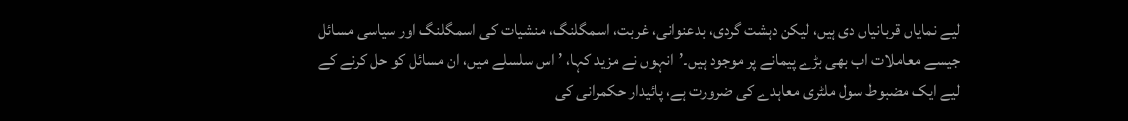لیے نمایاں قربانیاں دی ہیں، لیکن دہشت گردی، بدعنوانی، غربت، اسمگلنگ، منشیات کی اسمگلنگ اور سیاسی مسائل جیسے معاملات اب بھی بڑے پیمانے پر موجود ہیں۔’انہوں نے مزید کہا، ’ اس سلسلے میں، ان مسائل کو حل کرنے کے لیے ایک مضبوط سول ملٹری معاہدے کی ضرورت ہے، پائیدار حکمرانی کی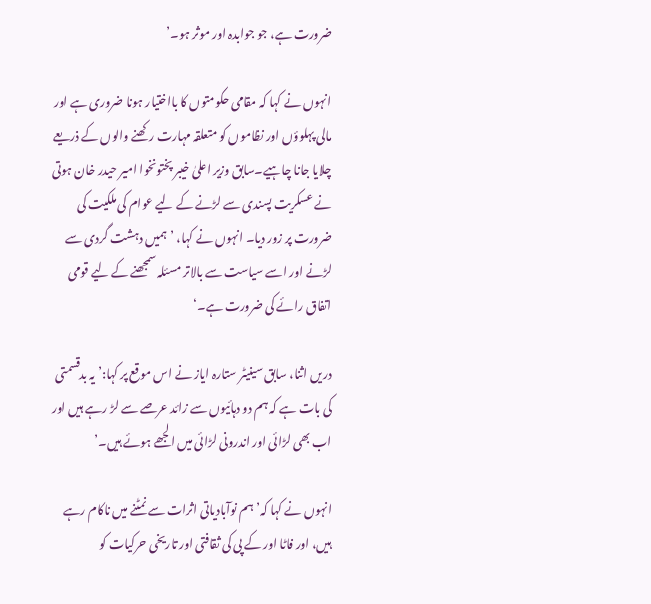ضرورت ہے، جو جوابدہ اور موثر ہو۔’

انہوں نے کہا کہ مقامی حکومتوں کا بااختیار ہونا ضروری ہے اور مالی پہلوؤں اور نظاموں کو متعلقہ مہارت رکھنے والوں کے ذریعے چلایا جانا چاہیے۔سابق وزیر اعلیٰ خیبر پختونخوا امیر حیدر خان ہوتی نے عسکریت پسندی سے لڑنے کے لیے عوام کی ملکیت کی ضرورت پر زور دیا۔ انہوں نے کہا، ’ہمیں دہشت گردی سے لڑنے اور اسے سیاست سے بالاتر مسئلہ سمجھنے کے لیے قومی اتفاق رائے کی ضرورت ہے۔‘

دریں اثنا، سابق سینیٹر ستارہ ایاز نے اس موقع پر کہا:’ یہ بدقسمتی کی بات ہے کہ ہم دو دہائیوں سے زائد عرصے سے لڑ رہے ہیں اور اب بھی لڑائی اور اندرونی لڑائی میں الجھے ہوئے ہیں۔’

انہوں نے کہا کہ’ہم نوآبادیاتی اثرات سے نمٹنے میں ناکام رہے ہیں، اور فاٹا اور کے پی کی ثقافتی اور تاریخی حرکیات کو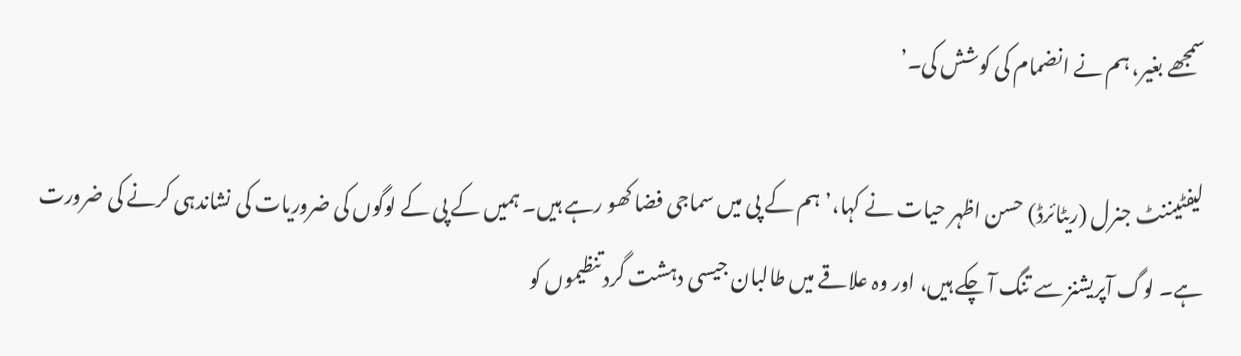سمجھے بغیر، ہم نے انضمام کی کوشش کی۔’

لیفٹیننٹ جنرل (ریٹائرڈ) حسن اظہر حیات نے کہا،’ ہم کے پی میں سماجی فضا کھو رہے ہیں۔ ہمیں کے پی کے لوگوں کی ضروریات کی نشاندہی کرنے کی ضرورت ہے۔ لوگ آپریشنز سے تنگ آ چکے ہیں، اور وہ علاقے میں طالبان جیسی دہشت گرد تنظیموں کو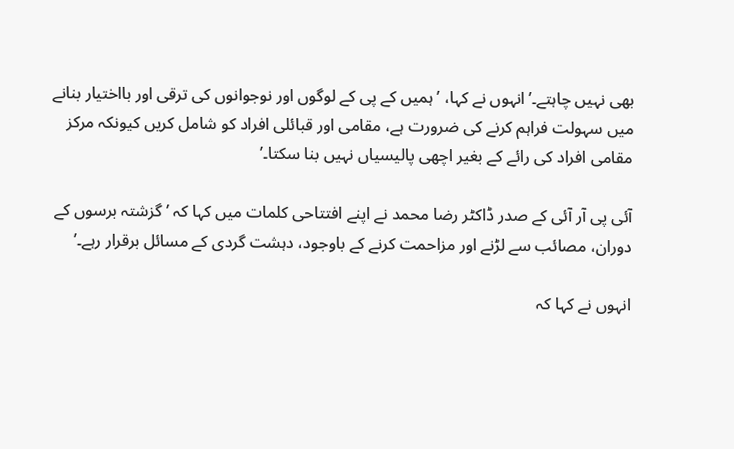بھی نہیں چاہتے۔’انہوں نے کہا، ’ ہمیں کے پی کے لوگوں اور نوجوانوں کی ترقی اور بااختیار بنانے میں سہولت فراہم کرنے کی ضرورت ہے، مقامی اور قبائلی افراد کو شامل کریں کیونکہ مرکز مقامی افراد کی رائے کے بغیر اچھی پالیسیاں نہیں بنا سکتا۔’

آئی پی آر آئی کے صدر ڈاکٹر رضا محمد نے اپنے افتتاحی کلمات میں کہا کہ ’ گزشتہ برسوں کے دوران، مصائب سے لڑنے اور مزاحمت کرنے کے باوجود، دہشت گردی کے مسائل برقرار رہے۔’

انہوں نے کہا کہ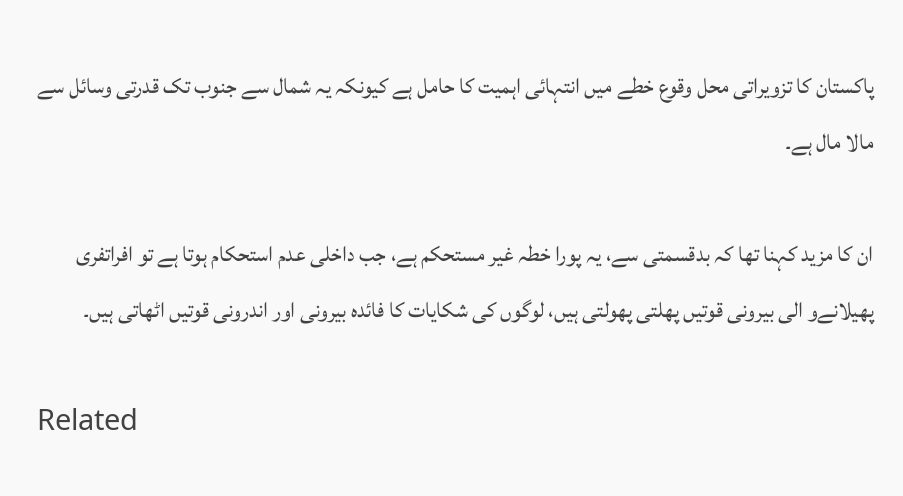پاکستان کا تزویراتی محل وقوع خطے میں انتہائی اہمیت کا حامل ہے کیونکہ یہ شمال سے جنوب تک قدرتی وسائل سے مالا مال ہے۔

ان کا مزید کہنا تھا کہ بدقسمتی سے، یہ پورا خطہ غیر مستحکم ہے، جب داخلی عدم استحکام ہوتا ہے تو افراتفری پھیلانےو الی بیرونی قوتیں پھلتی پھولتی ہیں، لوگوں کی شکایات کا فائدہ بیرونی اور اندرونی قوتیں اٹھاتی ہیں۔

Related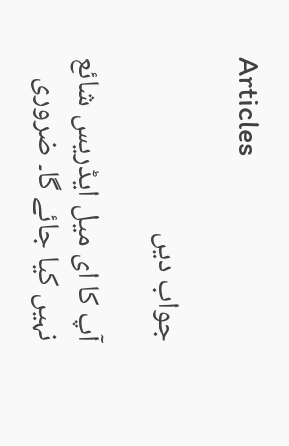Articles

جواب دیں

آپ کا ای میل ایڈریس شائع نہیں کیا جائے گا۔ ضروری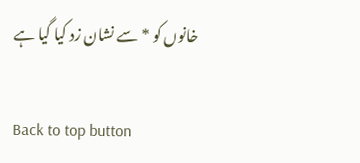خانوں کو * سے نشان زد کیا گیا ہے

Back to top button